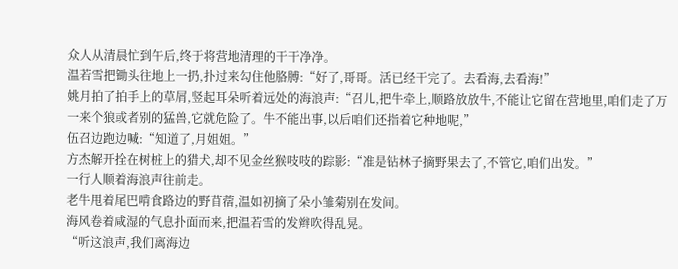众人从清晨忙到午后,终于将营地清理的干干净净。
温若雪把锄头往地上一扔,扑过来勾住他胳膊:“好了,哥哥。活已经干完了。去看海,去看海!”
姚月拍了拍手上的草屑,竖起耳朵听着远处的海浪声:“召儿,把牛牵上,顺路放放牛,不能让它留在营地里,咱们走了万一来个狼或者别的猛兽,它就危险了。牛不能出事,以后咱们还指着它种地呢,”
伍召边跑边喊:“知道了,月姐姐。”
方杰解开拴在树桩上的猎犬,却不见金丝猴吱吱的踪影:“准是钻林子摘野果去了,不管它,咱们出发。”
一行人顺着海浪声往前走。
老牛甩着尾巴啃食路边的野苜蓿,温如初摘了朵小雏菊别在发间。
海风卷着咸湿的气息扑面而来,把温若雪的发辫吹得乱晃。
“听这浪声,我们离海边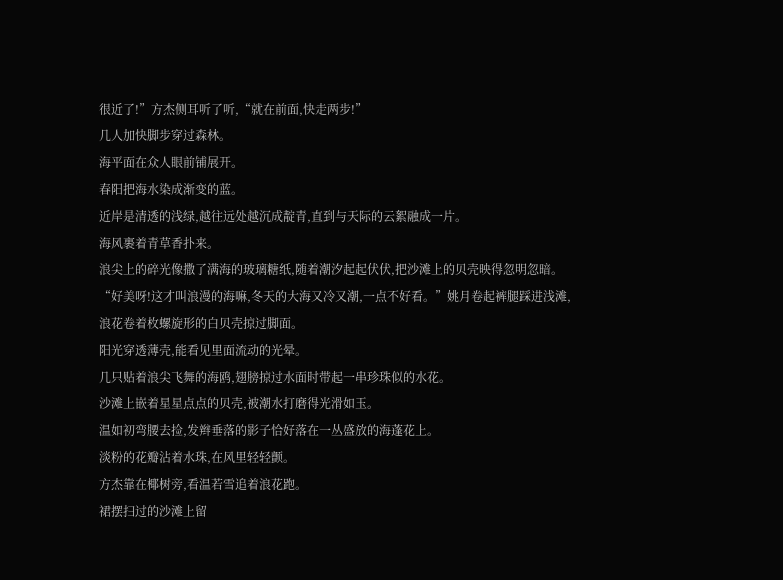很近了!”方杰侧耳听了听,“就在前面,快走两步!”
几人加快脚步穿过森林。
海平面在众人眼前铺展开。
春阳把海水染成渐变的蓝。
近岸是清透的浅绿,越往远处越沉成靛青,直到与天际的云絮融成一片。
海风裹着青草香扑来。
浪尖上的碎光像撒了满海的玻璃糖纸,随着潮汐起起伏伏,把沙滩上的贝壳映得忽明忽暗。
“好美呀!这才叫浪漫的海嘛,冬天的大海又冷又潮,一点不好看。”姚月卷起裤腿踩进浅滩,浪花卷着枚螺旋形的白贝壳掠过脚面。
阳光穿透薄壳,能看见里面流动的光晕。
几只贴着浪尖飞舞的海鸥,翅膀掠过水面时带起一串珍珠似的水花。
沙滩上嵌着星星点点的贝壳,被潮水打磨得光滑如玉。
温如初弯腰去捡,发辫垂落的影子恰好落在一丛盛放的海蓬花上。
淡粉的花瓣沾着水珠,在风里轻轻颤。
方杰靠在椰树旁,看温若雪追着浪花跑。
裙摆扫过的沙滩上留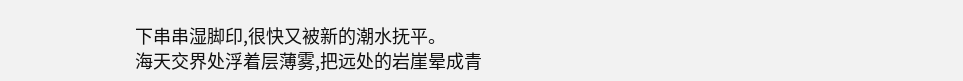下串串湿脚印,很快又被新的潮水抚平。
海天交界处浮着层薄雾,把远处的岩崖晕成青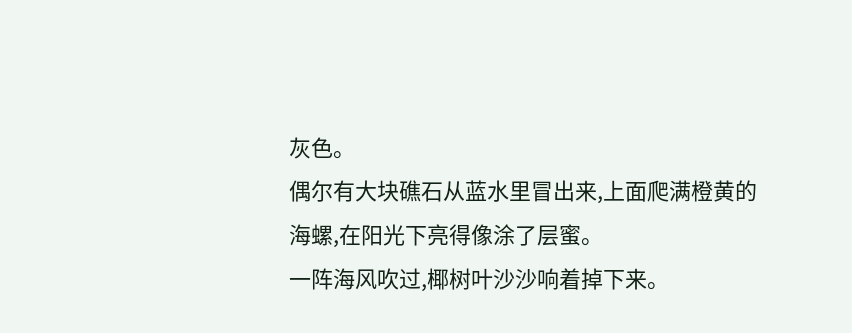灰色。
偶尔有大块礁石从蓝水里冒出来,上面爬满橙黄的海螺,在阳光下亮得像涂了层蜜。
一阵海风吹过,椰树叶沙沙响着掉下来。